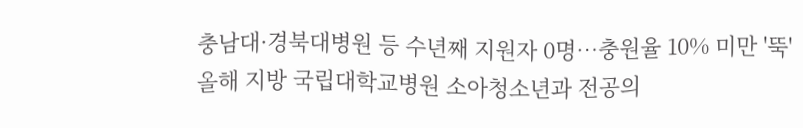충남대·경북대병원 등 수년째 지원자 0명…충원율 10% 미만 '뚝'
올해 지방 국립대학교병원 소아청소년과 전공의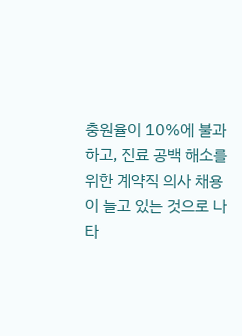충원율이 10%에 불과하고, 진료 공백 해소를 위한 계약직 의사 채용이 늘고 있는 것으로 나타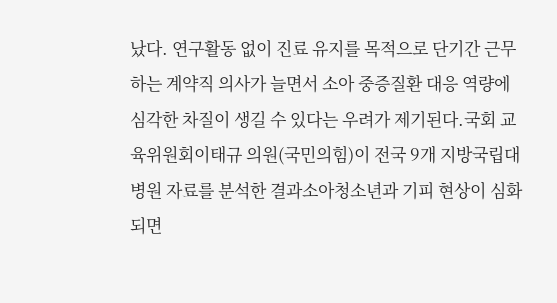났다. 연구활동 없이 진료 유지를 목적으로 단기간 근무하는 계약직 의사가 늘면서 소아 중증질환 대응 역량에 심각한 차질이 생길 수 있다는 우려가 제기된다.국회 교육위원회이태규 의원(국민의힘)이 전국 9개 지방국립대병원 자료를 분석한 결과소아청소년과 기피 현상이 심화되면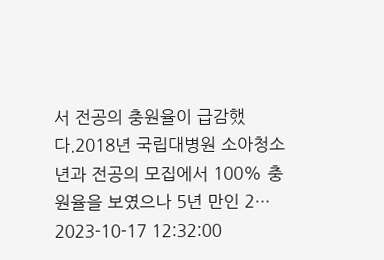서 전공의 충원율이 급감했다.2018년 국립대병원 소아청소년과 전공의 모집에서 100% 충원율을 보였으나 5년 만인 2…
2023-10-17 12:32:00